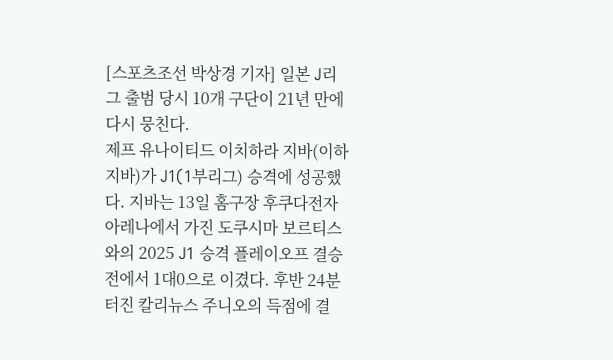[스포츠조선 박상경 기자] 일본 J리그 출범 당시 10개 구단이 21년 만에 다시 뭉친다.
제프 유나이티드 이치하라 지바(이하 지바)가 J1(1부리그) 승격에 성공했다. 지바는 13일 홈구장 후쿠다전자아레나에서 가진 도쿠시마 보르티스와의 2025 J1 승격 플레이오프 결승전에서 1대0으로 이겼다. 후반 24분 터진 칼리뉴스 주니오의 득점에 결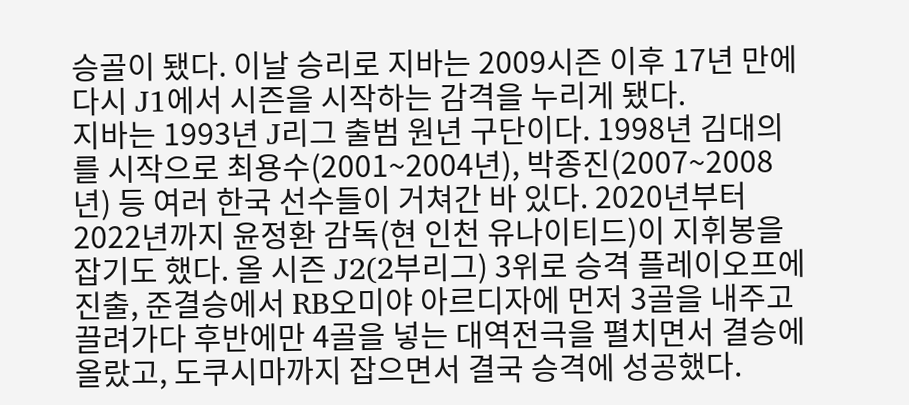승골이 됐다. 이날 승리로 지바는 2009시즌 이후 17년 만에 다시 J1에서 시즌을 시작하는 감격을 누리게 됐다.
지바는 1993년 J리그 출범 원년 구단이다. 1998년 김대의를 시작으로 최용수(2001~2004년), 박종진(2007~2008년) 등 여러 한국 선수들이 거쳐간 바 있다. 2020년부터 2022년까지 윤정환 감독(현 인천 유나이티드)이 지휘봉을 잡기도 했다. 올 시즌 J2(2부리그) 3위로 승격 플레이오프에 진출, 준결승에서 RB오미야 아르디자에 먼저 3골을 내주고 끌려가다 후반에만 4골을 넣는 대역전극을 펼치면서 결승에 올랐고, 도쿠시마까지 잡으면서 결국 승격에 성공했다.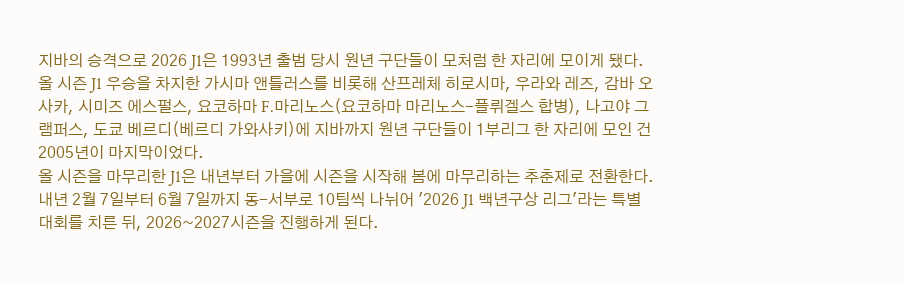지바의 승격으로 2026 J1은 1993년 출범 당시 원년 구단들이 모처럼 한 자리에 모이게 됐다. 올 시즌 J1 우승을 차지한 가시마 앤틀러스를 비롯해 산프레체 히로시마, 우라와 레즈, 감바 오사카, 시미즈 에스펄스, 요코하마 F.마리노스(요코하마 마리노스-플뤼겔스 합병), 나고야 그램퍼스, 도쿄 베르디(베르디 가와사키)에 지바까지 원년 구단들이 1부리그 한 자리에 모인 건 2005년이 마지막이었다.
올 시즌을 마무리한 J1은 내년부터 가을에 시즌을 시작해 봄에 마무리하는 추춘제로 전환한다. 내년 2월 7일부터 6월 7일까지 동-서부로 10팀씩 나뉘어 '2026 J1 백년구상 리그'라는 특별 대회를 치른 뒤, 2026~2027시즌을 진행하게 된다.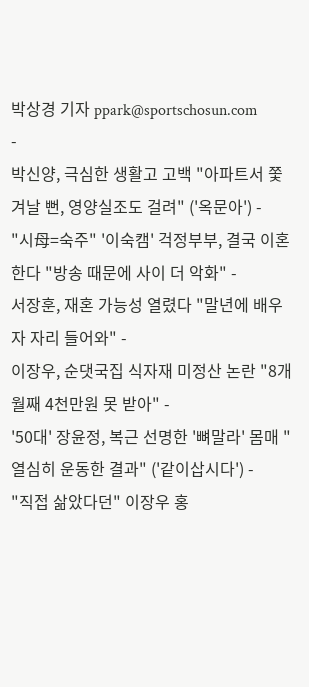박상경 기자 ppark@sportschosun.com
-
박신양, 극심한 생활고 고백 "아파트서 쫓겨날 뻔, 영양실조도 걸려" ('옥문아') -
"시母=숙주" '이숙캠' 걱정부부, 결국 이혼한다 "방송 때문에 사이 더 악화" -
서장훈, 재혼 가능성 열렸다 "말년에 배우자 자리 들어와" -
이장우, 순댓국집 식자재 미정산 논란 "8개월째 4천만원 못 받아" -
'50대' 장윤정, 복근 선명한 '뼈말라' 몸매 "열심히 운동한 결과" ('같이삽시다') -
"직접 삶았다던" 이장우 홍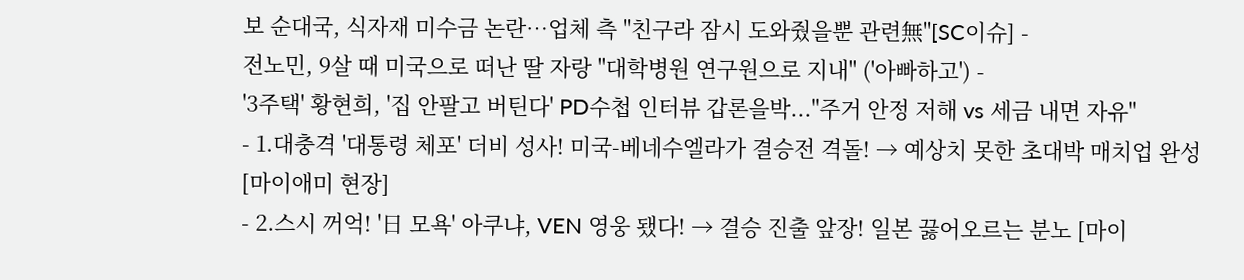보 순대국, 식자재 미수금 논란…업체 측 "친구라 잠시 도와줬을뿐 관련無"[SC이슈] -
전노민, 9살 때 미국으로 떠난 딸 자랑 "대학병원 연구원으로 지내" ('아빠하고') -
'3주택' 황현희, '집 안팔고 버틴다' PD수첩 인터뷰 갑론을박..."주거 안정 저해 vs 세금 내면 자유"
- 1.대충격 '대통령 체포' 더비 성사! 미국-베네수엘라가 결승전 격돌! → 예상치 못한 초대박 매치업 완성 [마이애미 현장]
- 2.스시 꺼억! '日 모욕' 아쿠냐, VEN 영웅 됐다! → 결승 진출 앞장! 일본 끓어오르는 분노 [마이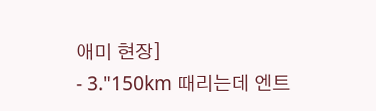애미 현장]
- 3."150km 때리는데 엔트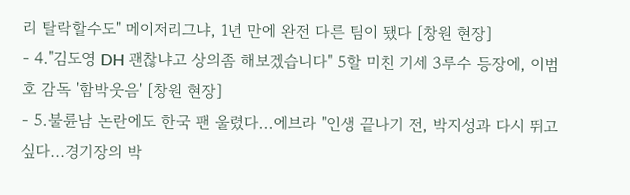리 탈락할수도" 메이저리그냐, 1년 만에 완전 다른 팀이 됐다 [창원 현장]
- 4."김도영 DH 괜찮냐고 상의좀 해보겠습니다" 5할 미친 기세 3루수 등장에, 이범호 감독 '함박웃음' [창원 현장]
- 5.불륜남 논란에도 한국 팬 울렸다...에브라 "인생 끝나기 전, 박지성과 다시 뛰고 싶다...경기장의 박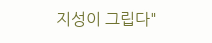지성이 그립다"